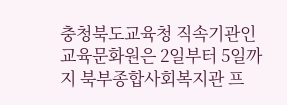충청북도교육청 직속기관인 교육문화원은 2일부터 5일까지 북부종합사회복지관 프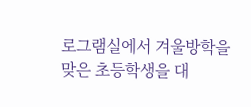로그램실에서 겨울방학을 맞은 초등학생을 대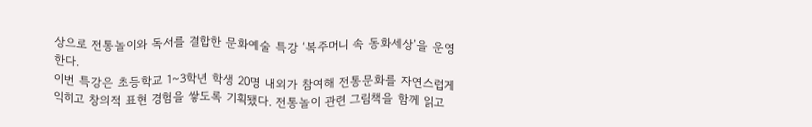상으로 전통놀이와 독서를 결합한 문화예술 특강 ‘복주머니 속 동화세상’을 운영한다.
이번 특강은 초등학교 1~3학년 학생 20명 내외가 참여해 전통문화를 자연스럽게 익히고 창의적 표현 경험을 쌓도록 기획됐다. 전통놀이 관련 그림책을 함께 읽고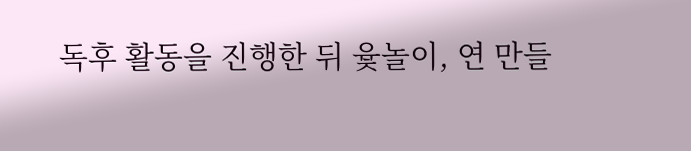독후 활동을 진행한 뒤 윷놀이, 연 만들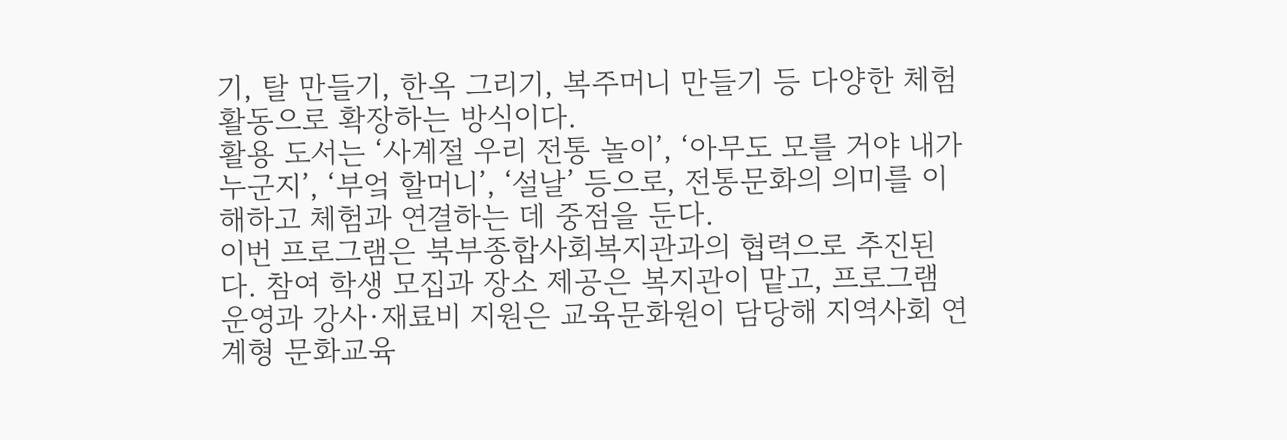기, 탈 만들기, 한옥 그리기, 복주머니 만들기 등 다양한 체험 활동으로 확장하는 방식이다.
활용 도서는 ‘사계절 우리 전통 놀이’, ‘아무도 모를 거야 내가 누군지’, ‘부엌 할머니’, ‘설날’ 등으로, 전통문화의 의미를 이해하고 체험과 연결하는 데 중점을 둔다.
이번 프로그램은 북부종합사회복지관과의 협력으로 추진된다. 참여 학생 모집과 장소 제공은 복지관이 맡고, 프로그램 운영과 강사·재료비 지원은 교육문화원이 담당해 지역사회 연계형 문화교육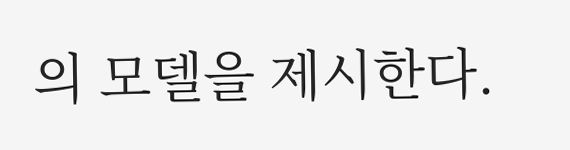의 모델을 제시한다.